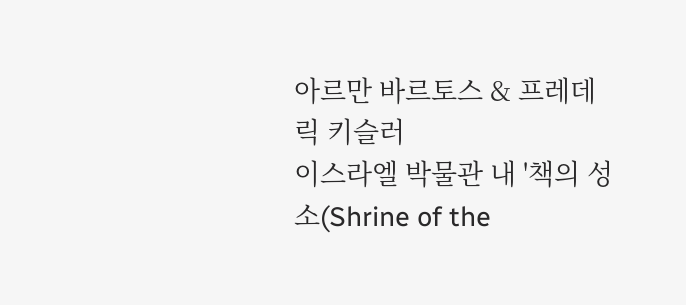아르만 바르토스 & 프레데릭 키슬러
이스라엘 박물관 내 '책의 성소(Shrine of the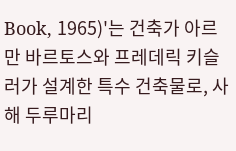Book, 1965)'는 건축가 아르만 바르토스와 프레데릭 키슬러가 설계한 특수 건축물로, 사해 두루마리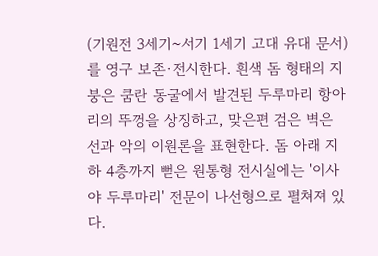(기원전 3세기~서기 1세기 고대 유대 문서)를 영구 보존·전시한다. 흰색 돔 형태의 지붕은 쿰란 동굴에서 발견된 두루마리 항아리의 뚜껑을 상징하고, 맞은편 검은 벽은 선과 악의 이원론을 표현한다. 돔 아래 지하 4층까지 뻗은 원통형 전시실에는 '이사야 두루마리' 전문이 나선형으로 펼쳐져 있다.